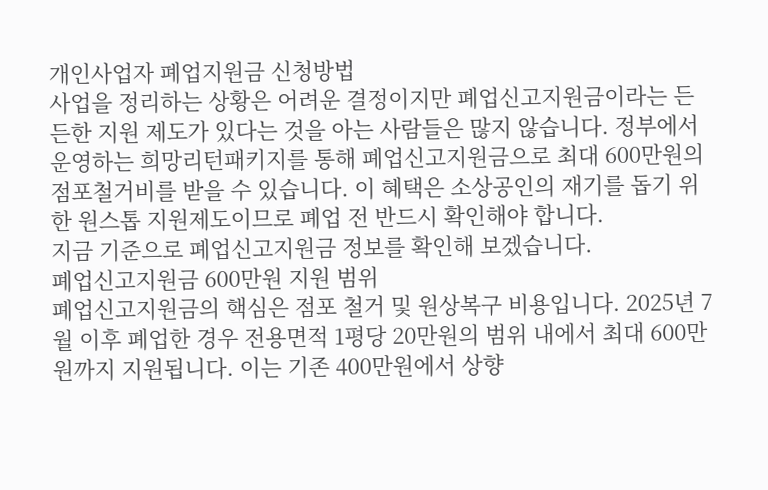개인사업자 폐업지원금 신청방법
사업을 정리하는 상황은 어려운 결정이지만 폐업신고지원금이라는 든든한 지원 제도가 있다는 것을 아는 사람들은 많지 않습니다. 정부에서 운영하는 희망리턴패키지를 통해 폐업신고지원금으로 최대 600만원의 점포철거비를 받을 수 있습니다. 이 혜택은 소상공인의 재기를 돕기 위한 원스톱 지원제도이므로 폐업 전 반드시 확인해야 합니다.
지금 기준으로 폐업신고지원금 정보를 확인해 보겠습니다.
폐업신고지원금 600만원 지원 범위
폐업신고지원금의 핵심은 점포 철거 및 원상복구 비용입니다. 2025년 7월 이후 폐업한 경우 전용면적 1평당 20만원의 범위 내에서 최대 600만원까지 지원됩니다. 이는 기존 400만원에서 상향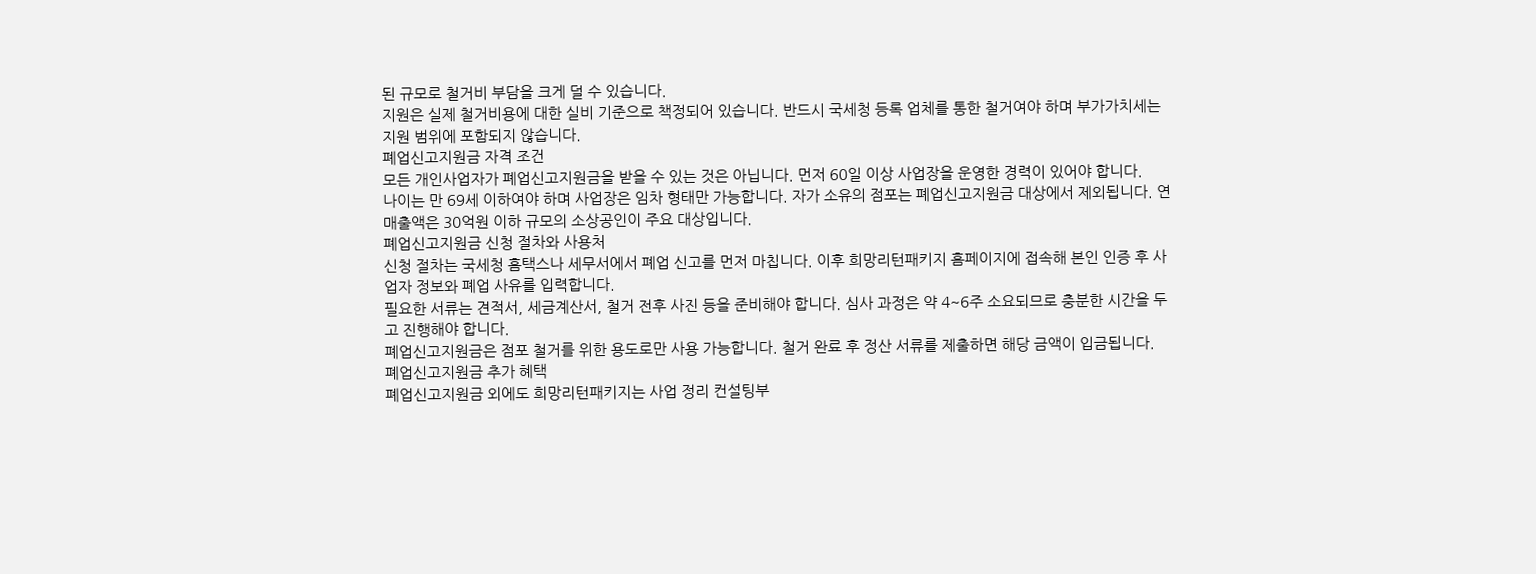된 규모로 철거비 부담을 크게 덜 수 있습니다.
지원은 실제 철거비용에 대한 실비 기준으로 책정되어 있습니다. 반드시 국세청 등록 업체를 통한 철거여야 하며 부가가치세는 지원 범위에 포함되지 않습니다.
폐업신고지원금 자격 조건
모든 개인사업자가 폐업신고지원금을 받을 수 있는 것은 아닙니다. 먼저 60일 이상 사업장을 운영한 경력이 있어야 합니다.
나이는 만 69세 이하여야 하며 사업장은 임차 형태만 가능합니다. 자가 소유의 점포는 폐업신고지원금 대상에서 제외됩니다. 연 매출액은 30억원 이하 규모의 소상공인이 주요 대상입니다.
폐업신고지원금 신청 절차와 사용처
신청 절차는 국세청 홈택스나 세무서에서 폐업 신고를 먼저 마칩니다. 이후 희망리턴패키지 홈페이지에 접속해 본인 인증 후 사업자 정보와 폐업 사유를 입력합니다.
필요한 서류는 견적서, 세금계산서, 철거 전후 사진 등을 준비해야 합니다. 심사 과정은 약 4~6주 소요되므로 충분한 시간을 두고 진행해야 합니다.
폐업신고지원금은 점포 철거를 위한 용도로만 사용 가능합니다. 철거 완료 후 정산 서류를 제출하면 해당 금액이 입금됩니다.
폐업신고지원금 추가 혜택
폐업신고지원금 외에도 희망리턴패키지는 사업 정리 컨설팅부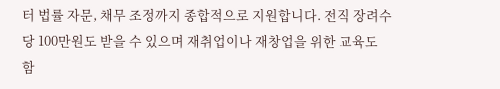터 법률 자문, 채무 조정까지 종합적으로 지원합니다. 전직 장려수당 100만원도 받을 수 있으며 재취업이나 재창업을 위한 교육도 함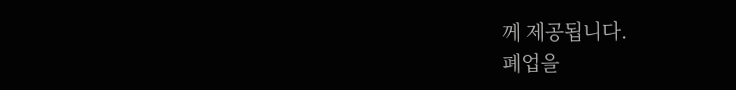께 제공됩니다.
폐업을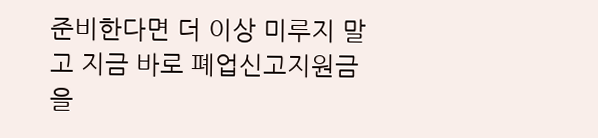준비한다면 더 이상 미루지 말고 지금 바로 폐업신고지원금을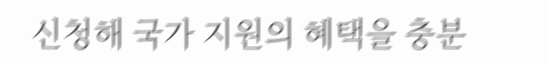신청해 국가 지원의 혜택을 충분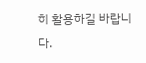히 활용하길 바랍니다.